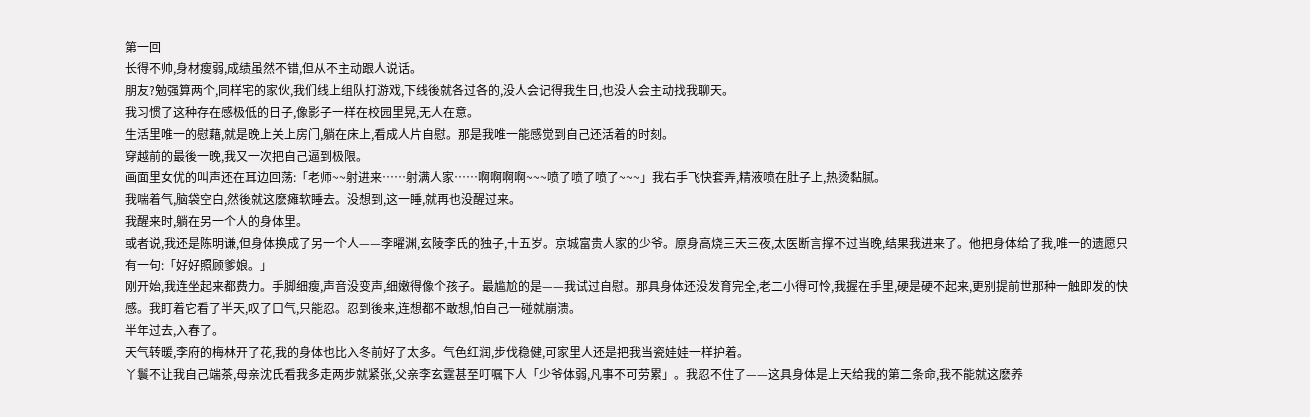第一回
长得不帅,身材瘦弱,成绩虽然不错,但从不主动跟人说话。
朋友?勉强算两个,同样宅的家伙,我们线上组队打游戏,下线後就各过各的,没人会记得我生日,也没人会主动找我聊天。
我习惯了这种存在感极低的日子,像影子一样在校园里晃,无人在意。
生活里唯一的慰藉,就是晚上关上房门,躺在床上,看成人片自慰。那是我唯一能感觉到自己还活着的时刻。
穿越前的最後一晚,我又一次把自己逼到极限。
画面里女优的叫声还在耳边回荡:「老师~~射进来……射满人家……啊啊啊啊~~~喷了喷了喷了~~~」我右手飞快套弄,精液喷在肚子上,热烫黏腻。
我喘着气,脑袋空白,然後就这麽瘫软睡去。没想到,这一睡,就再也没醒过来。
我醒来时,躺在另一个人的身体里。
或者说,我还是陈明谦,但身体换成了另一个人——李曜渊,玄陵李氏的独子,十五岁。京城富贵人家的少爷。原身高烧三天三夜,太医断言撑不过当晚,结果我进来了。他把身体给了我,唯一的遗愿只有一句:「好好照顾爹娘。」
刚开始,我连坐起来都费力。手脚细瘦,声音没变声,细嫩得像个孩子。最尴尬的是——我试过自慰。那具身体还没发育完全,老二小得可怜,我握在手里,硬是硬不起来,更别提前世那种一触即发的快感。我盯着它看了半天,叹了口气,只能忍。忍到後来,连想都不敢想,怕自己一碰就崩溃。
半年过去,入春了。
天气转暖,李府的梅林开了花,我的身体也比入冬前好了太多。气色红润,步伐稳健,可家里人还是把我当瓷娃娃一样护着。
丫鬟不让我自己端茶,母亲沈氏看我多走两步就紧张,父亲李玄霆甚至叮嘱下人「少爷体弱,凡事不可劳累」。我忍不住了——这具身体是上天给我的第二条命,我不能就这麽养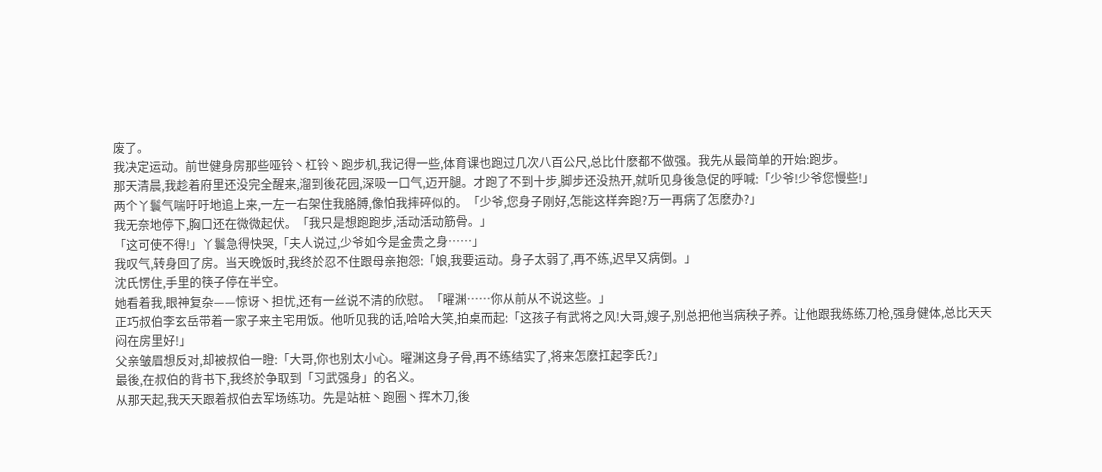废了。
我决定运动。前世健身房那些哑铃丶杠铃丶跑步机,我记得一些,体育课也跑过几次八百公尺,总比什麽都不做强。我先从最简单的开始:跑步。
那天清晨,我趁着府里还没完全醒来,溜到後花园,深吸一口气,迈开腿。才跑了不到十步,脚步还没热开,就听见身後急促的呼喊:「少爷!少爷您慢些!」
两个丫鬟气喘吁吁地追上来,一左一右架住我胳膊,像怕我摔碎似的。「少爷,您身子刚好,怎能这样奔跑?万一再病了怎麽办?」
我无奈地停下,胸口还在微微起伏。「我只是想跑跑步,活动活动筋骨。」
「这可使不得!」丫鬟急得快哭,「夫人说过,少爷如今是金贵之身……」
我叹气,转身回了房。当天晚饭时,我终於忍不住跟母亲抱怨:「娘,我要运动。身子太弱了,再不练,迟早又病倒。」
沈氏愣住,手里的筷子停在半空。
她看着我,眼神复杂——惊讶丶担忧,还有一丝说不清的欣慰。「曜渊……你从前从不说这些。」
正巧叔伯李玄岳带着一家子来主宅用饭。他听见我的话,哈哈大笑,拍桌而起:「这孩子有武将之风!大哥,嫂子,别总把他当病秧子养。让他跟我练练刀枪,强身健体,总比天天闷在房里好!」
父亲皱眉想反对,却被叔伯一瞪:「大哥,你也别太小心。曜渊这身子骨,再不练结实了,将来怎麽扛起李氏?」
最後,在叔伯的背书下,我终於争取到「习武强身」的名义。
从那天起,我天天跟着叔伯去军场练功。先是站桩丶跑圈丶挥木刀,後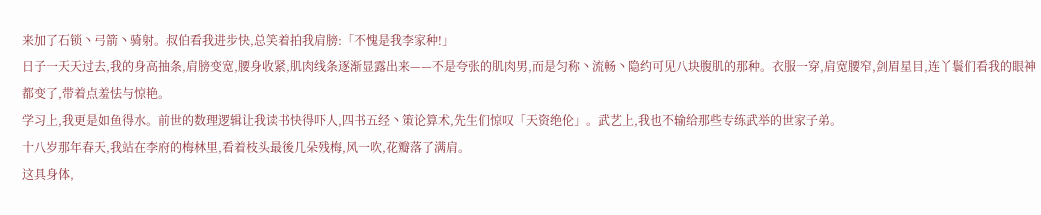来加了石锁丶弓箭丶骑射。叔伯看我进步快,总笑着拍我肩膀:「不愧是我李家种!」
日子一天天过去,我的身高抽条,肩膀变宽,腰身收紧,肌肉线条逐渐显露出来——不是夸张的肌肉男,而是匀称丶流畅丶隐约可见八块腹肌的那种。衣服一穿,肩宽腰窄,剑眉星目,连丫鬟们看我的眼神都变了,带着点羞怯与惊艳。
学习上,我更是如鱼得水。前世的数理逻辑让我读书快得吓人,四书五经丶策论算术,先生们惊叹「天资绝伦」。武艺上,我也不输给那些专练武举的世家子弟。
十八岁那年春天,我站在李府的梅林里,看着枝头最後几朵残梅,风一吹,花瓣落了满肩。
这具身体,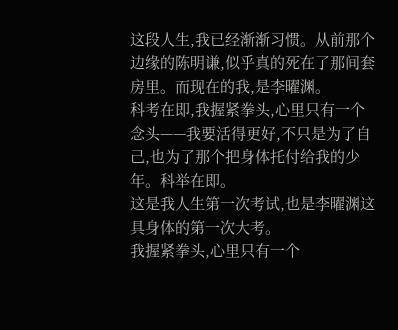这段人生,我已经渐渐习惯。从前那个边缘的陈明谦,似乎真的死在了那间套房里。而现在的我,是李曜渊。
科考在即,我握紧拳头,心里只有一个念头——我要活得更好,不只是为了自己,也为了那个把身体托付给我的少年。科举在即。
这是我人生第一次考试,也是李曜渊这具身体的第一次大考。
我握紧拳头,心里只有一个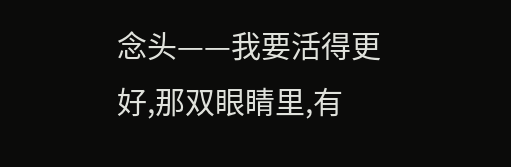念头——我要活得更好,那双眼睛里,有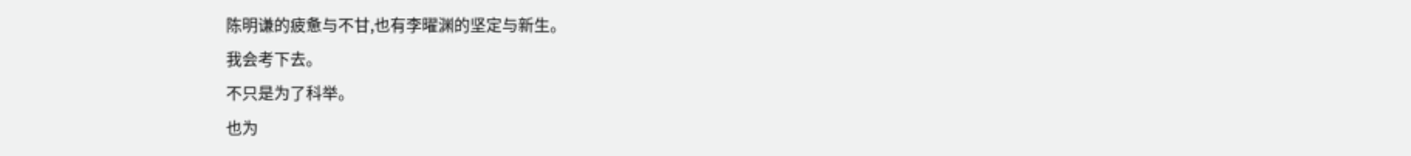陈明谦的疲惫与不甘,也有李曜渊的坚定与新生。
我会考下去。
不只是为了科举。
也为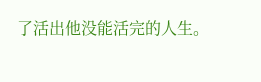了活出他没能活完的人生。